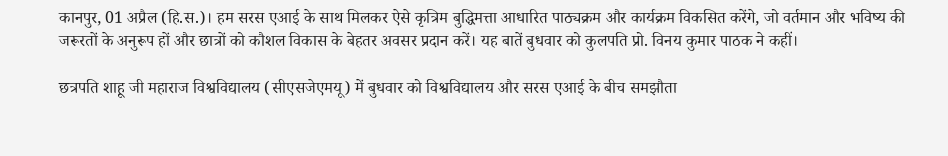कानपुर, 01 अप्रैल (हि.स.)। हम सरस एआई के साथ मिलकर ऐसे कृत्रिम बुद्धिमत्ता आधारित पाठ्यक्रम और कार्यक्रम विकसित करेंगे, जो वर्तमान और भविष्य की जरूरतों के अनुरूप हों और छात्रों को कौशल विकास के बेहतर अवसर प्रदान करें। यह बातें बुधवार को कुलपति प्रो. विनय कुमार पाठक ने कहीं।

छत्रपति शाहू जी महाराज विश्वविद्यालय (सीएसजेएमयू) में बुधवार को विश्वविद्यालय और सरस एआई के बीच समझौता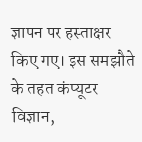ज्ञापन पर हस्ताक्षर किए गए। इस समझौते के तहत कंप्यूटर विज्ञान,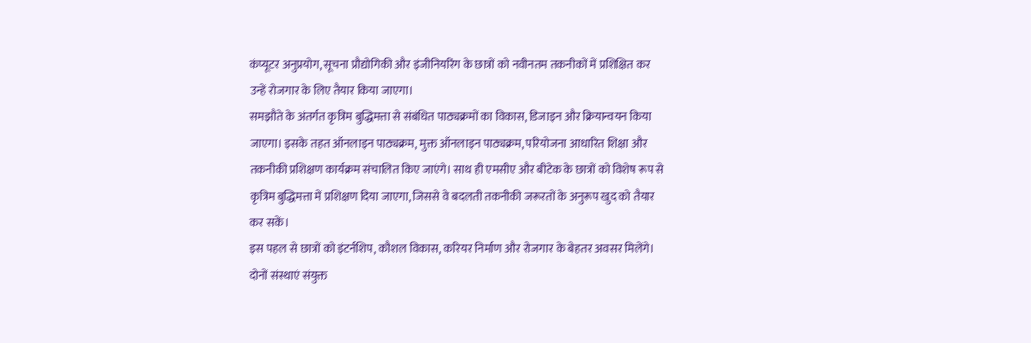कंप्यूटर अनुप्रयोग, सूचना प्रौद्योगिकी और इंजीनियरिंग के छात्रों को नवीनतम तकनीकों में प्रशिक्षित कर उन्हें रोजगार के लिए तैयार किया जाएगा।
समझौते के अंतर्गत कृत्रिम बुद्धिमत्ता से संबंधित पाठ्यक्रमों का विकास, डिजाइन और क्रियान्वयन किया जाएगा। इसके तहत ऑनलाइन पाठ्यक्रम, मुक्त ऑनलाइन पाठ्यक्रम, परियोजना आधारित शिक्षा और तकनीकी प्रशिक्षण कार्यक्रम संचालित किए जाएंगे। साथ ही एमसीए और बीटेक के छात्रों को विशेष रूप से कृत्रिम बुद्धिमत्ता में प्रशिक्षण दिया जाएगा, जिससे वे बदलती तकनीकी जरूरतों के अनुरूप खुद को तैयार कर सकें।
इस पहल से छात्रों को इंटर्नशिप, कौशल विकास, करियर निर्माण और रोजगार के बेहतर अवसर मिलेंगे। दोनों संस्थाएं संयुक्त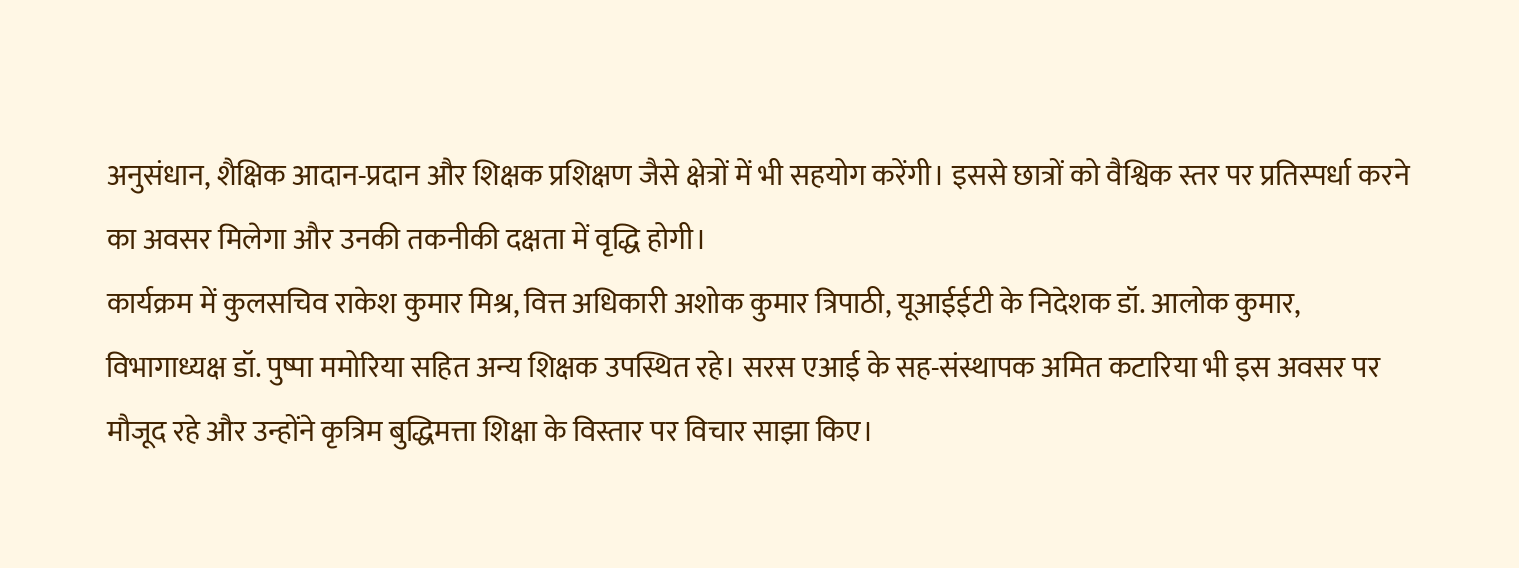अनुसंधान, शैक्षिक आदान-प्रदान और शिक्षक प्रशिक्षण जैसे क्षेत्रों में भी सहयोग करेंगी। इससे छात्रों को वैश्विक स्तर पर प्रतिस्पर्धा करने का अवसर मिलेगा और उनकी तकनीकी दक्षता में वृद्धि होगी।
कार्यक्रम में कुलसचिव राकेश कुमार मिश्र, वित्त अधिकारी अशोक कुमार त्रिपाठी, यूआईईटी के निदेशक डॉ. आलोक कुमार, विभागाध्यक्ष डॉ. पुष्पा ममोरिया सहित अन्य शिक्षक उपस्थित रहे। सरस एआई के सह-संस्थापक अमित कटारिया भी इस अवसर पर मौजूद रहे और उन्होंने कृत्रिम बुद्धिमत्ता शिक्षा के विस्तार पर विचार साझा किए।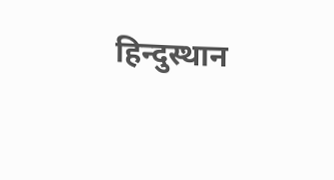हिन्दुस्थान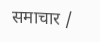समाचार /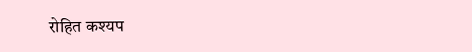रोहित कश्यप